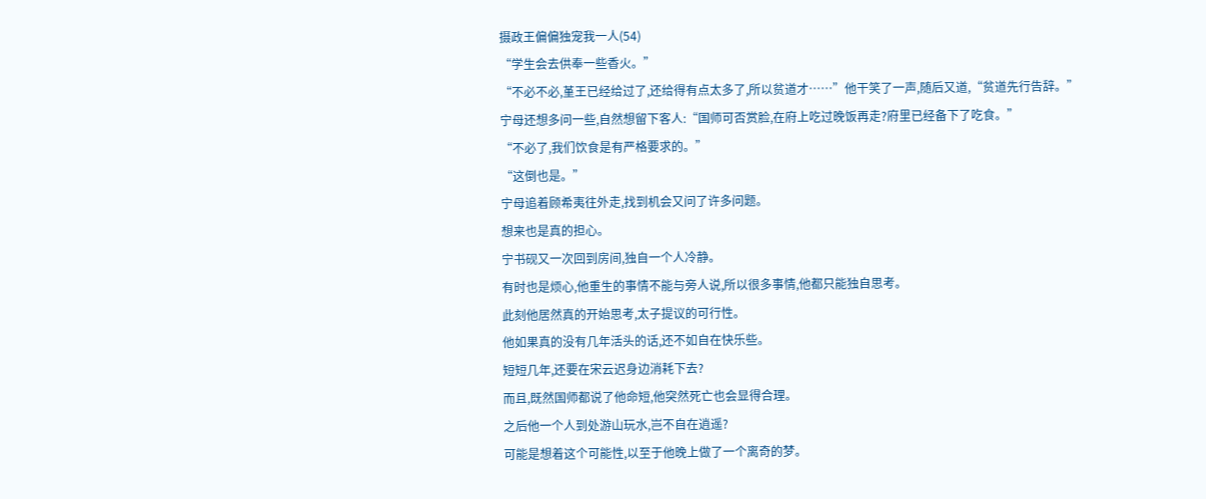摄政王偏偏独宠我一人(54)
“学生会去供奉一些香火。”
“不必不必,堇王已经给过了,还给得有点太多了,所以贫道才……”他干笑了一声,随后又道,“贫道先行告辞。”
宁母还想多问一些,自然想留下客人:“国师可否赏脸,在府上吃过晚饭再走?府里已经备下了吃食。”
“不必了,我们饮食是有严格要求的。”
“这倒也是。”
宁母追着顾希夷往外走,找到机会又问了许多问题。
想来也是真的担心。
宁书砚又一次回到房间,独自一个人冷静。
有时也是烦心,他重生的事情不能与旁人说,所以很多事情,他都只能独自思考。
此刻他居然真的开始思考,太子提议的可行性。
他如果真的没有几年活头的话,还不如自在快乐些。
短短几年,还要在宋云迟身边消耗下去?
而且,既然国师都说了他命短,他突然死亡也会显得合理。
之后他一个人到处游山玩水,岂不自在逍遥?
可能是想着这个可能性,以至于他晚上做了一个离奇的梦。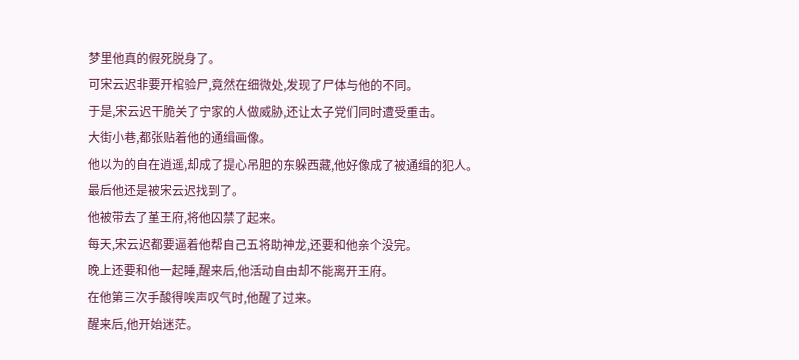梦里他真的假死脱身了。
可宋云迟非要开棺验尸,竟然在细微处,发现了尸体与他的不同。
于是,宋云迟干脆关了宁家的人做威胁,还让太子党们同时遭受重击。
大街小巷,都张贴着他的通缉画像。
他以为的自在逍遥,却成了提心吊胆的东躲西藏,他好像成了被通缉的犯人。
最后他还是被宋云迟找到了。
他被带去了堇王府,将他囚禁了起来。
每天,宋云迟都要逼着他帮自己五将助神龙,还要和他亲个没完。
晚上还要和他一起睡,醒来后,他活动自由却不能离开王府。
在他第三次手酸得唉声叹气时,他醒了过来。
醒来后,他开始迷茫。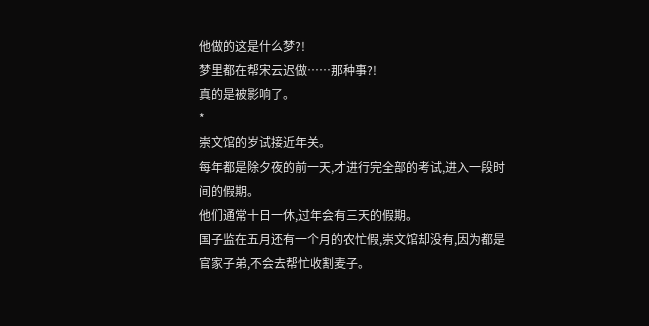他做的这是什么梦?!
梦里都在帮宋云迟做……那种事?!
真的是被影响了。
*
崇文馆的岁试接近年关。
每年都是除夕夜的前一天,才进行完全部的考试,进入一段时间的假期。
他们通常十日一休,过年会有三天的假期。
国子监在五月还有一个月的农忙假,崇文馆却没有,因为都是官家子弟,不会去帮忙收割麦子。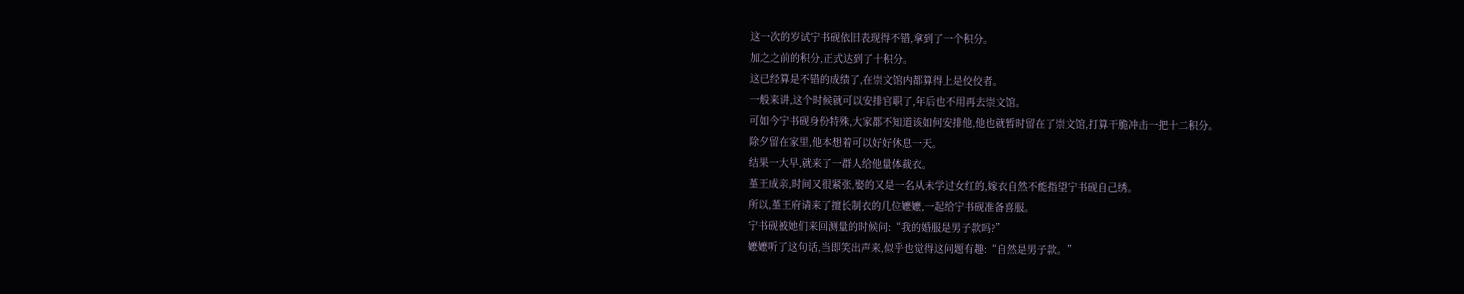这一次的岁试宁书砚依旧表现得不错,拿到了一个积分。
加之之前的积分,正式达到了十积分。
这已经算是不错的成绩了,在崇文馆内都算得上是佼佼者。
一般来讲,这个时候就可以安排官职了,年后也不用再去崇文馆。
可如今宁书砚身份特殊,大家都不知道该如何安排他,他也就暂时留在了崇文馆,打算干脆冲击一把十二积分。
除夕留在家里,他本想着可以好好休息一天。
结果一大早,就来了一群人给他量体裁衣。
堇王成亲,时间又很紧张,娶的又是一名从未学过女红的,嫁衣自然不能指望宁书砚自己绣。
所以,堇王府请来了擅长制衣的几位嬷嬷,一起给宁书砚准备喜服。
宁书砚被她们来回测量的时候问:“我的婚服是男子款吗?”
嬷嬷听了这句话,当即笑出声来,似乎也觉得这问题有趣:“自然是男子款。”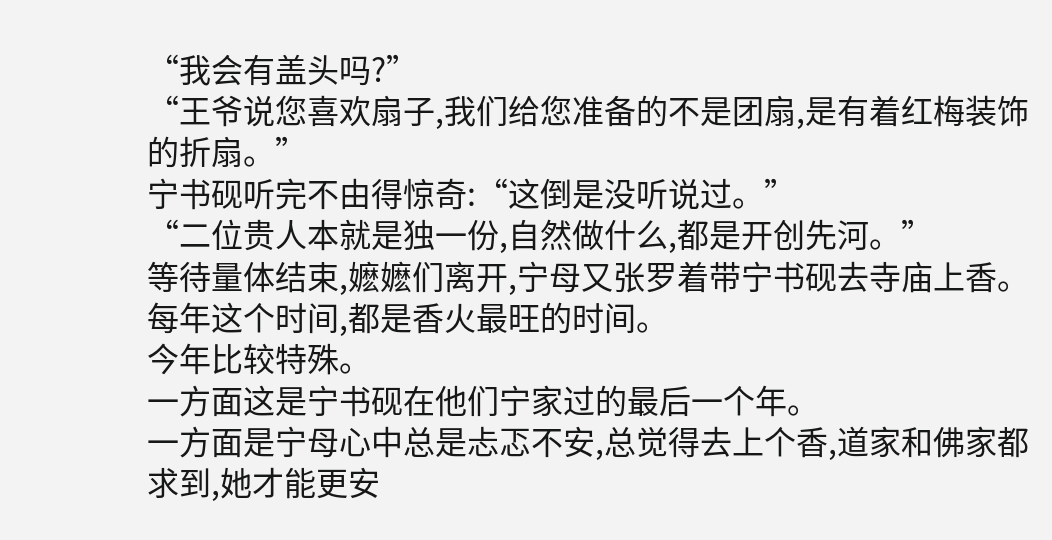“我会有盖头吗?”
“王爷说您喜欢扇子,我们给您准备的不是团扇,是有着红梅装饰的折扇。”
宁书砚听完不由得惊奇:“这倒是没听说过。”
“二位贵人本就是独一份,自然做什么,都是开创先河。”
等待量体结束,嬷嬷们离开,宁母又张罗着带宁书砚去寺庙上香。
每年这个时间,都是香火最旺的时间。
今年比较特殊。
一方面这是宁书砚在他们宁家过的最后一个年。
一方面是宁母心中总是忐忑不安,总觉得去上个香,道家和佛家都求到,她才能更安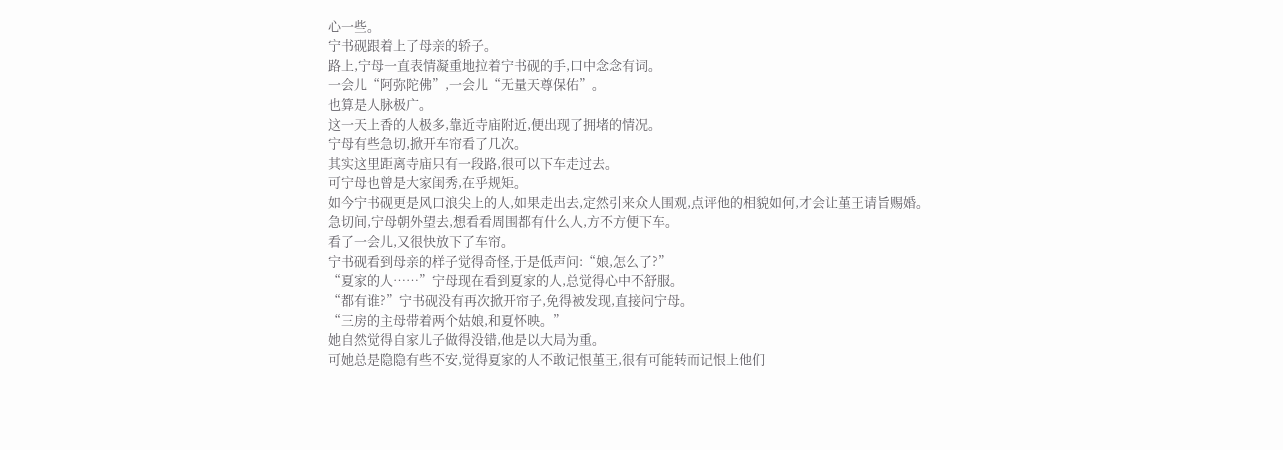心一些。
宁书砚跟着上了母亲的轿子。
路上,宁母一直表情凝重地拉着宁书砚的手,口中念念有词。
一会儿“阿弥陀佛”,一会儿“无量天尊保佑”。
也算是人脉极广。
这一天上香的人极多,靠近寺庙附近,便出现了拥堵的情况。
宁母有些急切,掀开车帘看了几次。
其实这里距离寺庙只有一段路,很可以下车走过去。
可宁母也曾是大家闺秀,在乎规矩。
如今宁书砚更是风口浪尖上的人,如果走出去,定然引来众人围观,点评他的相貌如何,才会让堇王请旨赐婚。
急切间,宁母朝外望去,想看看周围都有什么人,方不方便下车。
看了一会儿,又很快放下了车帘。
宁书砚看到母亲的样子觉得奇怪,于是低声问:“娘,怎么了?”
“夏家的人……”宁母现在看到夏家的人,总觉得心中不舒服。
“都有谁?”宁书砚没有再次掀开帘子,免得被发现,直接问宁母。
“三房的主母带着两个姑娘,和夏怀映。”
她自然觉得自家儿子做得没错,他是以大局为重。
可她总是隐隐有些不安,觉得夏家的人不敢记恨堇王,很有可能转而记恨上他们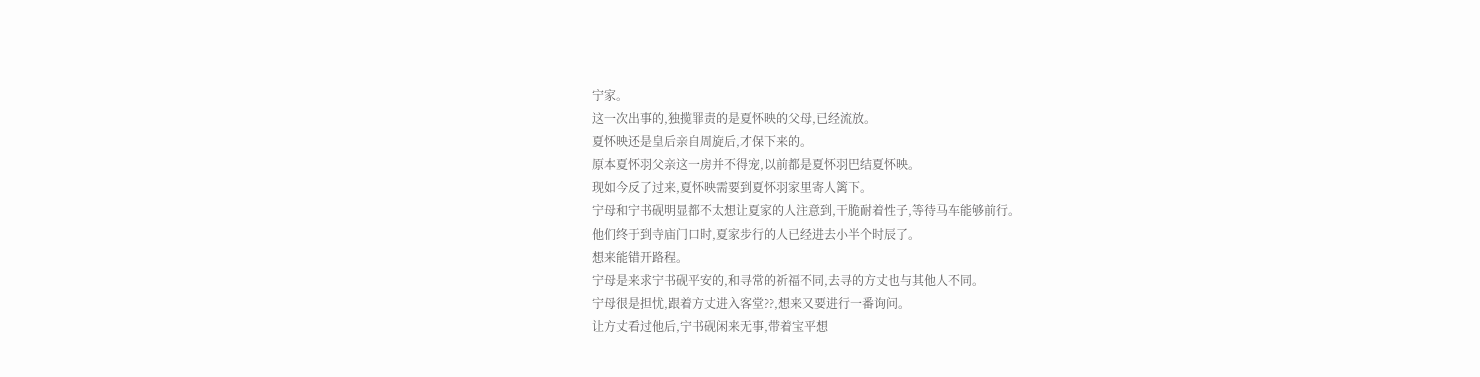宁家。
这一次出事的,独揽罪责的是夏怀映的父母,已经流放。
夏怀映还是皇后亲自周旋后,才保下来的。
原本夏怀羽父亲这一房并不得宠,以前都是夏怀羽巴结夏怀映。
现如今反了过来,夏怀映需要到夏怀羽家里寄人篱下。
宁母和宁书砚明显都不太想让夏家的人注意到,干脆耐着性子,等待马车能够前行。
他们终于到寺庙门口时,夏家步行的人已经进去小半个时辰了。
想来能错开路程。
宁母是来求宁书砚平安的,和寻常的祈福不同,去寻的方丈也与其他人不同。
宁母很是担忧,跟着方丈进入客堂??,想来又要进行一番询问。
让方丈看过他后,宁书砚闲来无事,带着宝平想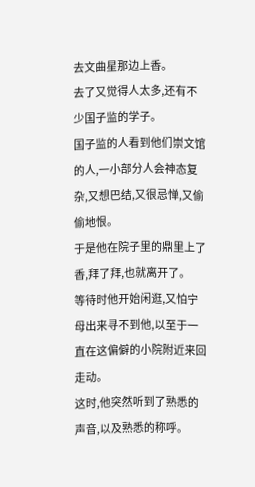去文曲星那边上香。
去了又觉得人太多,还有不少国子监的学子。
国子监的人看到他们崇文馆的人,一小部分人会神态复杂,又想巴结,又很忌惮,又偷偷地恨。
于是他在院子里的鼎里上了香,拜了拜,也就离开了。
等待时他开始闲逛,又怕宁母出来寻不到他,以至于一直在这偏僻的小院附近来回走动。
这时,他突然听到了熟悉的声音,以及熟悉的称呼。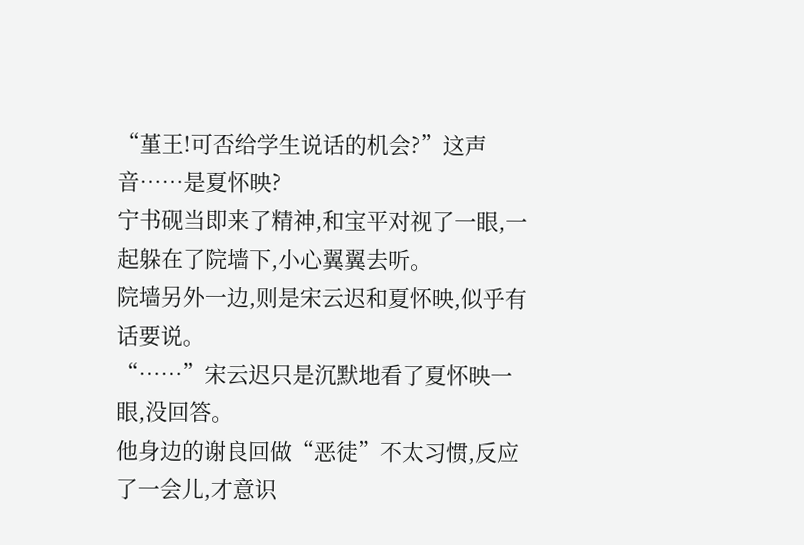“堇王!可否给学生说话的机会?”这声音……是夏怀映?
宁书砚当即来了精神,和宝平对视了一眼,一起躲在了院墙下,小心翼翼去听。
院墙另外一边,则是宋云迟和夏怀映,似乎有话要说。
“……”宋云迟只是沉默地看了夏怀映一眼,没回答。
他身边的谢良回做“恶徒”不太习惯,反应了一会儿,才意识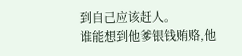到自己应该赶人。
谁能想到他爹银钱贿赂,他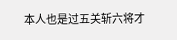本人也是过五关斩六将才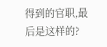得到的官职,最后是这样的?